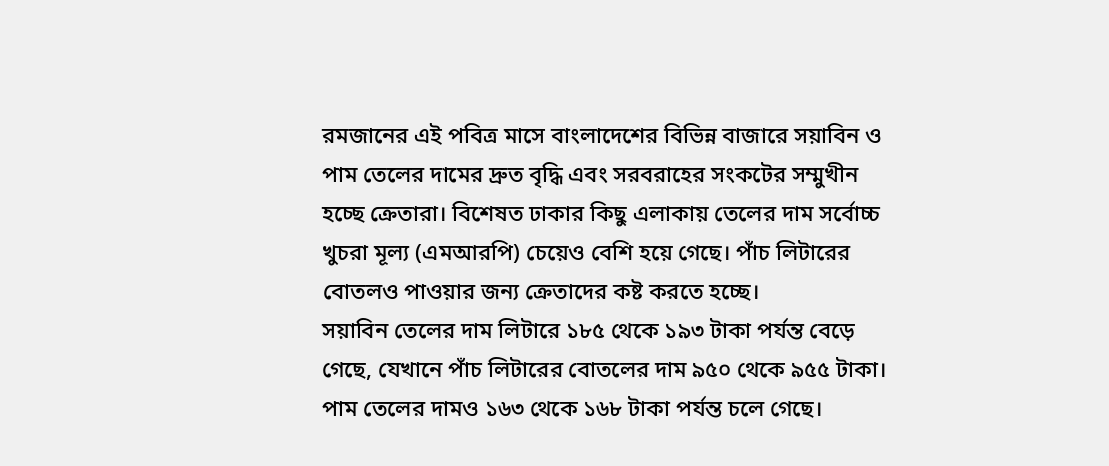রমজানের এই পবিত্র মাসে বাংলাদেশের বিভিন্ন বাজারে সয়াবিন ও পাম তেলের দামের দ্রুত বৃদ্ধি এবং সরবরাহের সংকটের সম্মুখীন হচ্ছে ক্রেতারা। বিশেষত ঢাকার কিছু এলাকায় তেলের দাম সর্বোচ্চ খুচরা মূল্য (এমআরপি) চেয়েও বেশি হয়ে গেছে। পাঁচ লিটারের বোতলও পাওয়ার জন্য ক্রেতাদের কষ্ট করতে হচ্ছে।
সয়াবিন তেলের দাম লিটারে ১৮৫ থেকে ১৯৩ টাকা পর্যন্ত বেড়ে গেছে, যেখানে পাঁচ লিটারের বোতলের দাম ৯৫০ থেকে ৯৫৫ টাকা। পাম তেলের দামও ১৬৩ থেকে ১৬৮ টাকা পর্যন্ত চলে গেছে।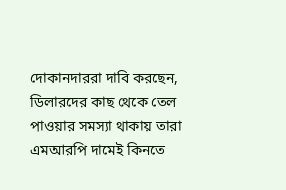দোকানদাররা দাবি করছেন, ডিলারদের কাছ থেকে তেল পাওয়ার সমস্যা থাকায় তারা এমআরপি দামেই কিনতে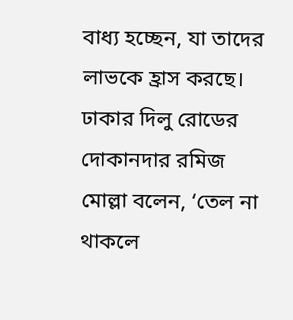বাধ্য হচ্ছেন, যা তাদের লাভকে হ্রাস করছে।
ঢাকার দিলু রোডের দোকানদার রমিজ মোল্লা বলেন, ‘তেল না থাকলে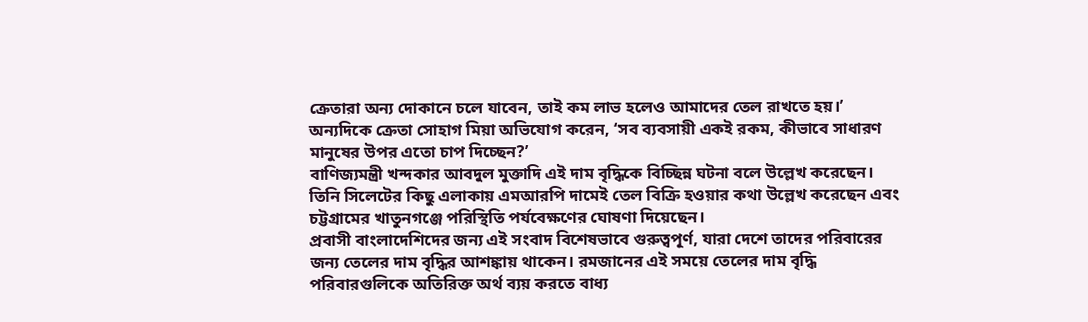ক্রেতারা অন্য দোকানে চলে যাবেন, তাই কম লাভ হলেও আমাদের তেল রাখতে হয়।’ অন্যদিকে ক্রেতা সোহাগ মিয়া অভিযোগ করেন, ‘সব ব্যবসায়ী একই রকম, কীভাবে সাধারণ মানুষের উপর এতো চাপ দিচ্ছেন?’
বাণিজ্যমন্ত্রী খন্দকার আবদুল মুক্তাদি এই দাম বৃদ্ধিকে বিচ্ছিন্ন ঘটনা বলে উল্লেখ করেছেন। তিনি সিলেটের কিছু এলাকায় এমআরপি দামেই তেল বিক্রি হওয়ার কথা উল্লেখ করেছেন এবং চট্টগ্রামের খাতুনগঞ্জে পরিস্থিতি পর্যবেক্ষণের ঘোষণা দিয়েছেন।
প্রবাসী বাংলাদেশিদের জন্য এই সংবাদ বিশেষভাবে গুরুত্বপূর্ণ, যারা দেশে তাদের পরিবারের জন্য তেলের দাম বৃদ্ধির আশঙ্কায় থাকেন। রমজানের এই সময়ে তেলের দাম বৃদ্ধি পরিবারগুলিকে অতিরিক্ত অর্থ ব্যয় করতে বাধ্য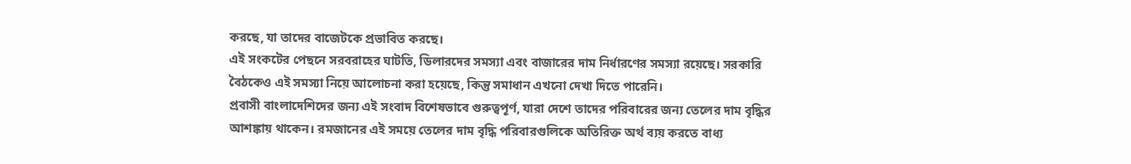করছে, যা তাদের বাজেটকে প্রভাবিত করছে।
এই সংকটের পেছনে সরবরাহের ঘাটতি, ডিলারদের সমস্যা এবং বাজারের দাম নির্ধারণের সমস্যা রয়েছে। সরকারি বৈঠকেও এই সমস্যা নিয়ে আলোচনা করা হয়েছে, কিন্তু সমাধান এখনো দেখা দিতে পারেনি।
প্রবাসী বাংলাদেশিদের জন্য এই সংবাদ বিশেষভাবে গুরুত্বপূর্ণ, যারা দেশে তাদের পরিবারের জন্য তেলের দাম বৃদ্ধির আশঙ্কায় থাকেন। রমজানের এই সময়ে তেলের দাম বৃদ্ধি পরিবারগুলিকে অতিরিক্ত অর্থ ব্যয় করতে বাধ্য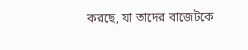করছে, যা তাদের বাজেটকে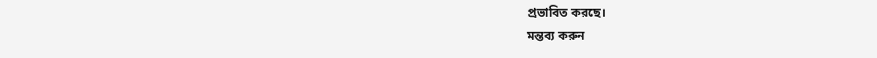প্রভাবিত করছে।
মন্তব্য করুন